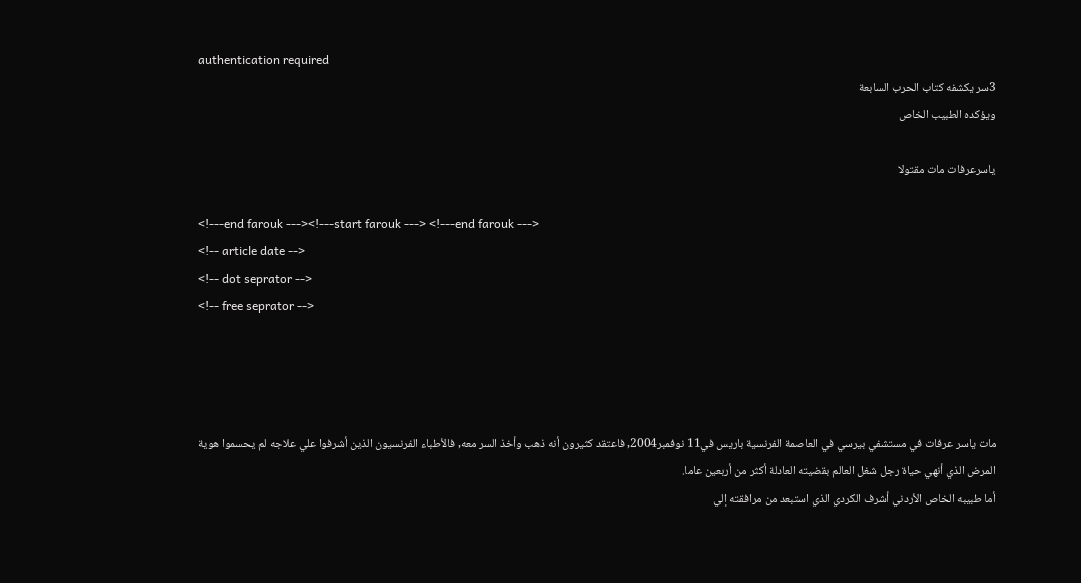authentication required
3سر يكشفه كتاب الحرب السابعة
ويؤكده الطبيب الخاص

ياسرعرفات مات مقتولا

<!---end farouk ---><!---start farouk ---> <!---end farouk --->
<!-- article date -->
<!-- dot seprator -->
<!-- free seprator -->




مات ياسر عرفات في مستشفي بيرسي في العاصمة الفرنسية باريس في11 نوفمبر2004, فاعتقد كثيرون أنه ذهب وأخذ السر معه, فالأطباء الفرنسيون الذين أشرفوا علي علاجه لم يحسموا هوية المرض الذي أنهي حياة رجل شغل العالم بقضيته العادلة أكثر من أربعين عاما.
أما طبيبه الخاص الأردني أشرف الكردي الذي استبعد من مرافقته إلي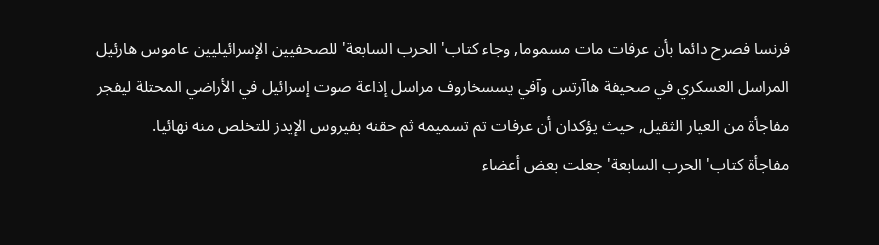فرنسا فصرح دائما بأن عرفات مات مسموما, وجاء كتاب' الحرب السابعة' للصحفيين الإسرائيليين عاموس هارئيل المراسل العسكري في صحيفة هاآرتس وآفي يسسخاروف مراسل إذاعة صوت إسرائيل في الأراضي المحتلة ليفجر مفاجأة من العيار الثقيل, حيث يؤكدان أن عرفات تم تسميمه ثم حقنه بفيروس الإيدز للتخلص منه نهائيا.
مفاجأة كتاب' الحرب السابعة' جعلت بعض أعضاء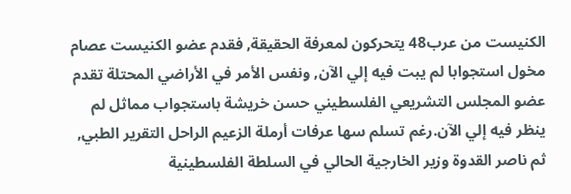الكنيست من عرب48 يتحركون لمعرفة الحقيقة, فقدم عضو الكنيست عصام مخول استجوابا لم يبت فيه إلي الآن, ونفس الأمر في الأراضي المحتلة تقدم عضو المجلس التشريعي الفلسطيني حسن خريشة باستجواب مماثل لم ينظر فيه إلي الآن.رغم تسلم سها عرفات أرملة الزعيم الراحل التقرير الطبي, ثم ناصر القدوة وزير الخارجية الحالي في السلطة الفلسطينية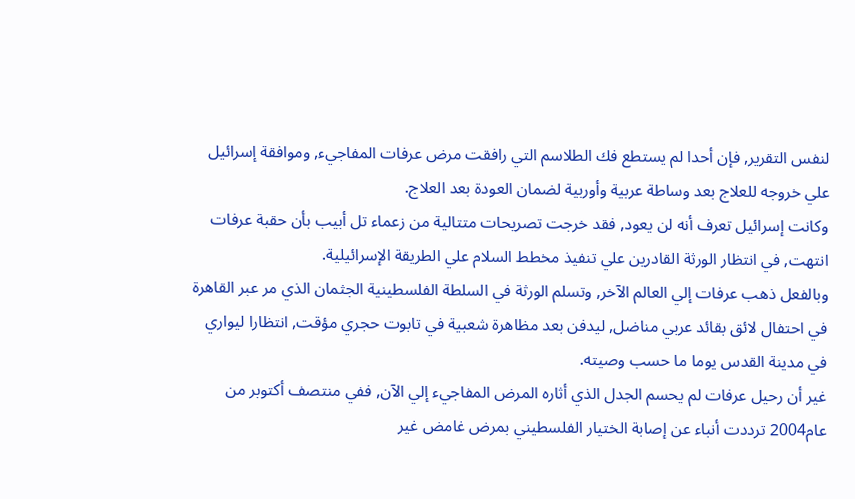لنفس التقرير, فإن أحدا لم يستطع فك الطلاسم التي رافقت مرض عرفات المفاجيء, وموافقة إسرائيل علي خروجه للعلاج بعد وساطة عربية وأوربية لضمان العودة بعد العلاج.
وكانت إسرائيل تعرف أنه لن يعود, فقد خرجت تصريحات متتالية من زعماء تل أبيب بأن حقبة عرفات انتهت, في انتظار الورثة القادرين علي تنفيذ مخطط السلام علي الطريقة الإسرائيلية.
وبالفعل ذهب عرفات إلي العالم الآخر, وتسلم الورثة في السلطة الفلسطينية الجثمان الذي مر عبر القاهرة في احتفال لائق بقائد عربي مناضل, ليدفن بعد مظاهرة شعبية في تابوت حجري مؤقت, انتظارا ليواري في مدينة القدس يوما ما حسب وصيته.
غير أن رحيل عرفات لم يحسم الجدل الذي أثاره المرض المفاجيء إلي الآن, ففي منتصف أكتوبر من عام2004 ترددت أنباء عن إصابة الختيار الفلسطيني بمرض غامض غير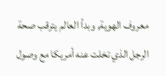معروف الهوية, وبدأ العالم يترقب صحة الرجل الذي تخلت عنه أمريكا مع وصول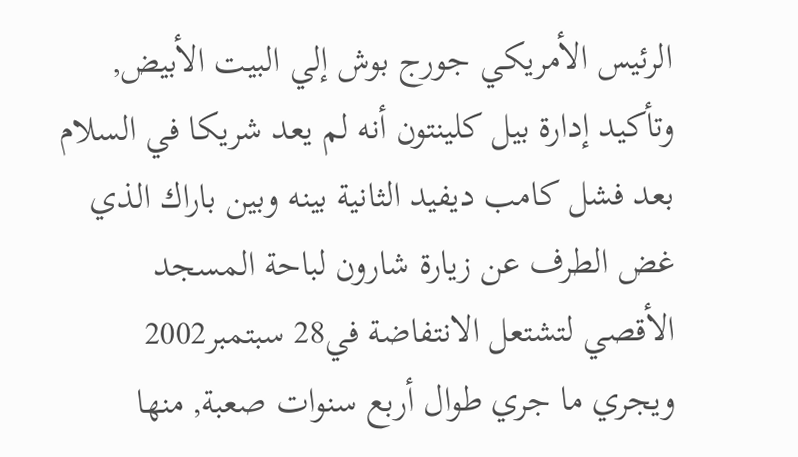الرئيس الأمريكي جورج بوش إلي البيت الأبيض, وتأكيد إدارة بيل كلينتون أنه لم يعد شريكا في السلام بعد فشل كامب ديفيد الثانية بينه وبين باراك الذي غض الطرف عن زيارة شارون لباحة المسجد الأقصي لتشتعل الانتفاضة في28 سبتمبر2002 ويجري ما جري طوال أربع سنوات صعبة, منها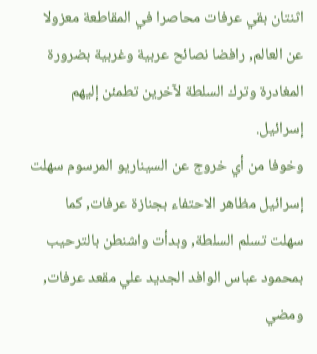اثنتان بقي عرفات محاصرا في المقاطعة معزولا عن العالم, رافضا نصائح عربية وغربية بضرورة المغادرة وترك السلطة لآخرين تطمئن إليهم إسرائيل.
وخوفا من أي خروج عن السيناريو المرسوم سهلت إسرائيل مظاهر الاحتفاء بجنازة عرفات, كما سهلت تسلم السلطة, وبدأت واشنطن بالترحيب بمحمود عباس الوافد الجديد علي مقعد عرفات, ومضي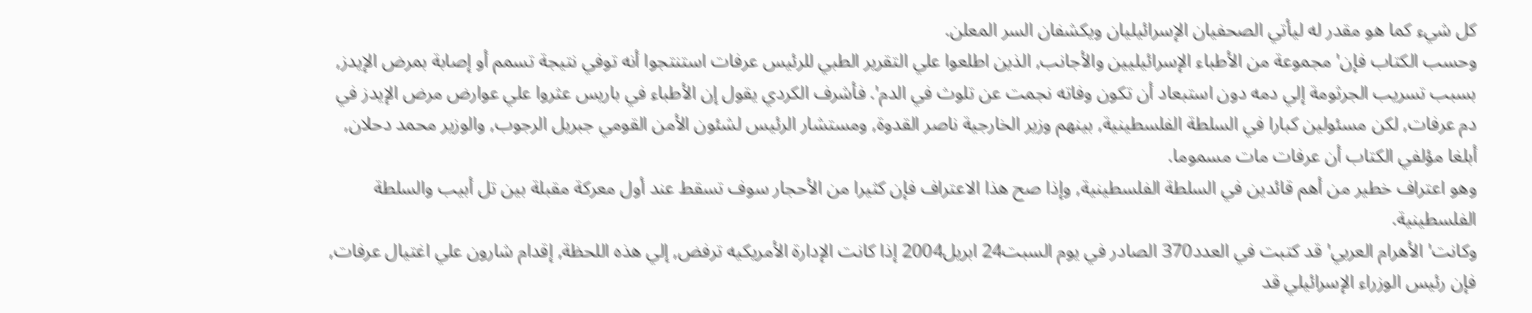كل شيء كما هو مقدر له ليأتي الصحفيان الإسرائيليان ويكشفان السر المعلن.
وحسب الكتاب فإن' مجموعة من الأطباء الإسرائيليين والأجانب, الذين اطلعوا علي التقرير الطبي للرئيس عرفات استنتجوا أنه توفي نتيجة تسمم أو إصابة بمرض الإيدز, بسبب تسريب الجرثومة إلي دمه دون استبعاد أن تكون وفاته نجمت عن تلوث في الدم'. فأشرف الكردي يقول إن الأطباء في باريس عثروا علي عوارض مرض الإيدز في دم عرفات, لكن مسئولين كبارا في السلطة الفلسطينية, بينهم وزير الخارجية ناصر القدوة, ومستشار الرئيس لشئون الأمن القومي جبريل الرجوب, والوزير محمد دحلان, أبلغا مؤلفي الكتاب أن عرفات مات مسموما.
وهو اعتراف خطير من أهم قائدين في السلطة الفلسطينية, وإذا صح هذا الاعتراف فإن كثيرا من الأحجار سوف تسقط عند أول معركة مقبلة بين تل أبيب والسلطة الفلسطينية.
وكانت' الأهرام العربي' قد كتبت في العدد370 الصادر في يوم السبت24 ابريل2004 إذا كانت الإدارة الأمريكيه ترفض, إلي هذه اللحظة, إقدام شارون علي اغتيال عرفات, فإن رئيس الوزراء الإسرائيلي قد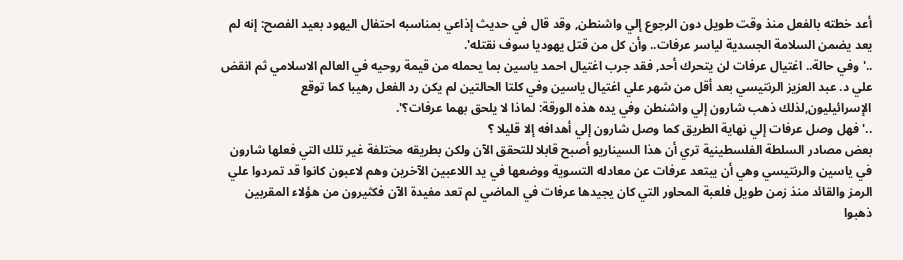أعد خطته بالفعل منذ وقت طويل دون الرجوع إلي واشنطن, وقد قال في حديث إذاعي بمناسبه احتفال اليهود بعيد الفصح: إنه لم يعد يضمن السلامة الجسدية لياسر عرفات.. وأن كل من قتل يهوديا سوف نقتله'.
..'وفي حالة.. اغتيال عرفات لن يتحرك أحد, فقد جرب اغتيال احمد ياسين بما يحمله من قيمة روحيه في العالم الاسلامي ثم انقض علي د. عبد العزيز الرنتيسي بعد أقل من شهر علي اغتيال ياسين وفي كلتا الحالتين لم يكن رد الفعل رهيبا كما توقع الإسرائيليون,لذلك ذهب شارون إلي واشنطن وفي يده هذه الورقة: لماذا لا يلحق بهما عرفات؟'.
..' فهل وصل عرفات إلي نهاية الطريق كما وصل شارون إلي أهدافه إلا قليلا ؟
بعض مصادر السلطة الفلسطينية تري أن هذا السيناريو أصبح قابلا للتحقق الآن ولكن بطريقه مختلفة غير تلك التي فعلها شارون في ياسين والرنتيسي وهي أن يبتعد عرفات عن معادله التسوية ووضعها في يد اللاعبين الآخرين وهم لاعبون كانوا قد تمردوا علي الرمز والقائد منذ زمن طويل فلعبة المحاور التي كان يجيدها عرفات في الماضي لم تعد مفيدة الآن فكثيرون من هؤلاء المقربين ذهبوا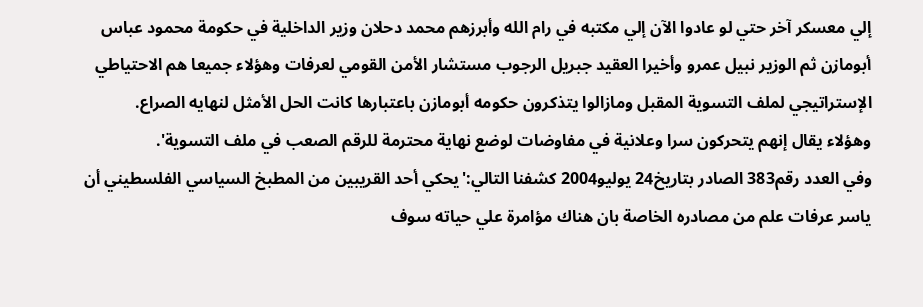إلي معسكر آخر حتي لو عادوا الآن إلي مكتبه في رام الله وأبرزهم محمد دحلان وزير الداخلية في حكومة محمود عباس أبومازن ثم الوزير نبيل عمرو وأخيرا العقيد جبريل الرجوب مستشار الأمن القومي لعرفات وهؤلاء جميعا هم الاحتياطي الإستراتيجي لملف التسوية المقبل ومازالوا يتذكرون حكومه أبومازن باعتبارها كانت الحل الأمثل لنهايه الصراع.
وهؤلاء يقال إنهم يتحركون سرا وعلانية في مفاوضات لوضع نهاية محترمة للرقم الصعب في ملف التسوية'.
وفي العدد رقم383 الصادر بتاريخ24 يوليو2004 كشفنا التالي:'يحكي أحد القريبين من المطبخ السياسي الفلسطيني أن ياسر عرفات علم من مصادره الخاصة بان هناك مؤامرة علي حياته سوف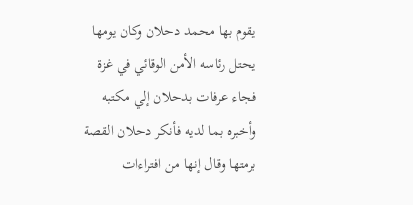يقوم بها محمد دحلان وكان يومها يحتل رئاسه الأمن الوقائي في غزة فجاء عرفات بدحلان إلي مكتبه وأخبره بما لديه فأنكر دحلان القصة برمتها وقال إنها من افتراءات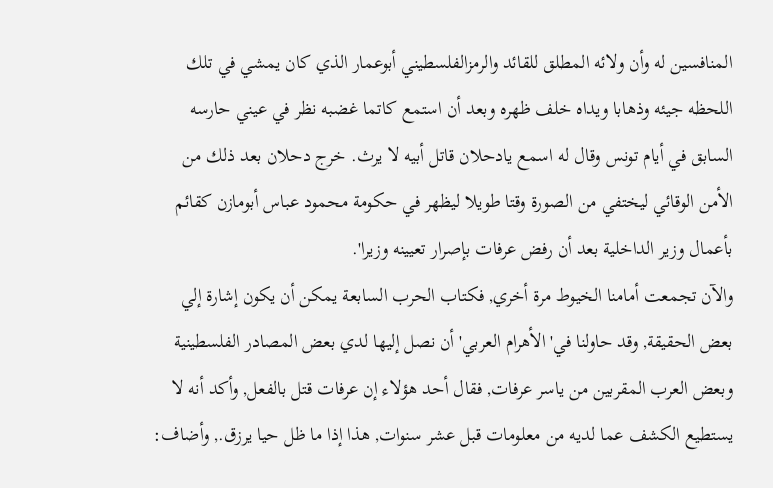المنافسين له وأن ولائه المطلق للقائد والرمزالفلسطيني أبوعمار الذي كان يمشي في تلك اللحظه جيئه وذهابا ويداه خلف ظهره وبعد أن استمع كاتما غضبه نظر في عيني حارسه السابق في أيام تونس وقال له اسمع يادحلان قاتل أبيه لا يرث. خرج دحلان بعد ذلك من الأمن الوقائي ليختفي من الصورة وقتا طويلا ليظهر في حكومة محمود عباس أبومازن كقائم بأعمال وزير الداخلية بعد أن رفض عرفات بإصرار تعيينه وزيرا'.
والآن تجمعت أمامنا الخيوط مرة أخري, فكتاب الحرب السابعة يمكن أن يكون إشارة إلي بعض الحقيقة, وقد حاولنا في' الأهرام العربي' أن نصل إليها لدي بعض المصادر الفلسطينية وبعض العرب المقربين من ياسر عرفات, فقال أحد هؤلاء إن عرفات قتل بالفعل, وأكد أنه لا يستطيع الكشف عما لديه من معلومات قبل عشر سنوات, هذا إذا ما ظل حيا يرزق., وأضاف: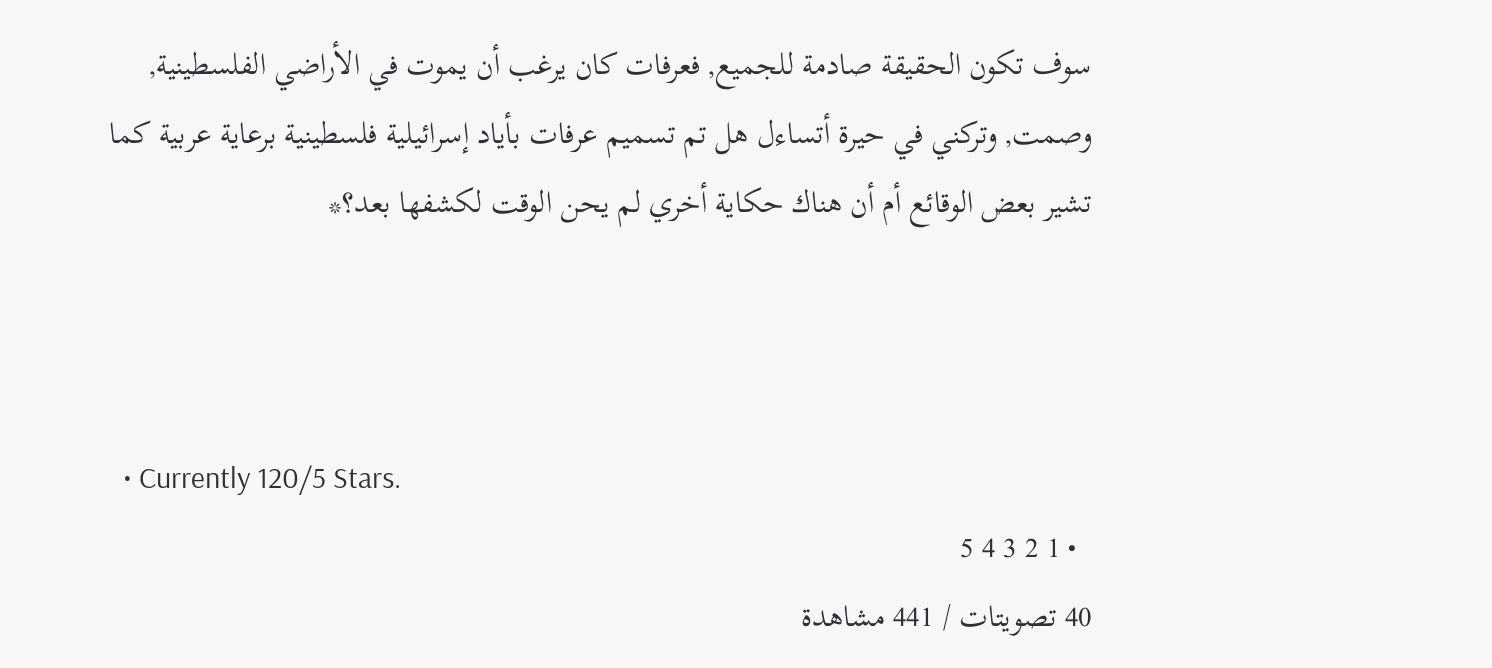سوف تكون الحقيقة صادمة للجميع, فعرفات كان يرغب أن يموت في الأراضي الفلسطينية, وصمت, وتركني في حيرة أتساءل هل تم تسميم عرفات بأياد إسرائيلية فلسطينية برعاية عربية كما تشير بعض الوقائع أم أن هناك حكاية أخري لم يحن الوقت لكشفها بعد؟*



  • Currently 120/5 Stars.
  • 1 2 3 4 5
40 تصويتات / 441 مشاهدة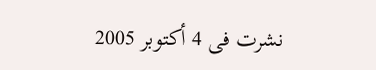نشرت فى 4 أكتوبر 2005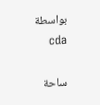بواسطة cda

ساحة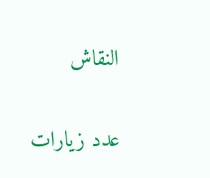النقاش

عدد زيارات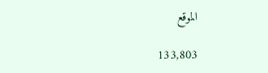الموقع

133,803